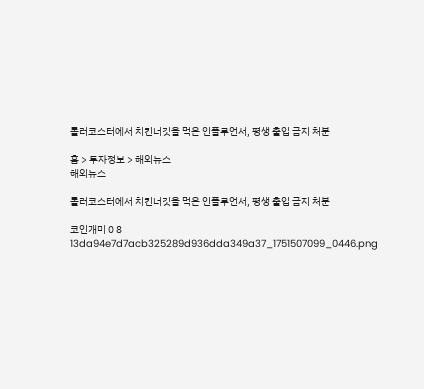롤러코스터에서 치킨너깃을 먹은 인플루언서, 평생 출입 금지 처분

홈 > 투자정보 > 해외뉴스
해외뉴스

롤러코스터에서 치킨너깃을 먹은 인플루언서, 평생 출입 금지 처분

코인개미 0 8
13da94e7d7acb325289d936dda349a37_1751507099_0446.png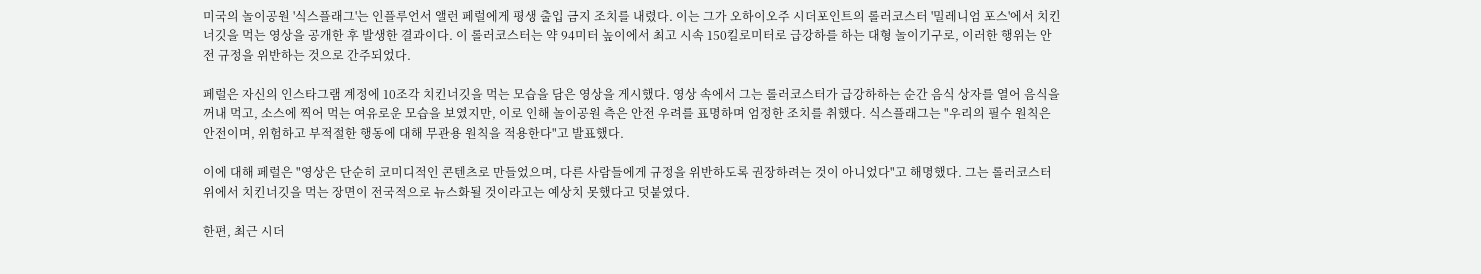미국의 놀이공원 '식스플래그'는 인플루언서 앨런 페럴에게 평생 출입 금지 조치를 내렸다. 이는 그가 오하이오주 시더포인트의 롤러코스터 '밀레니엄 포스'에서 치킨너깃을 먹는 영상을 공개한 후 발생한 결과이다. 이 롤러코스터는 약 94미터 높이에서 최고 시속 150킬로미터로 급강하를 하는 대형 놀이기구로, 이러한 행위는 안전 규정을 위반하는 것으로 간주되었다.

페럴은 자신의 인스타그램 계정에 10조각 치킨너깃을 먹는 모습을 담은 영상을 게시했다. 영상 속에서 그는 롤러코스터가 급강하하는 순간 음식 상자를 열어 음식을 꺼내 먹고, 소스에 찍어 먹는 여유로운 모습을 보였지만, 이로 인해 놀이공원 측은 안전 우려를 표명하며 엄정한 조치를 취했다. 식스플래그는 "우리의 필수 원칙은 안전이며, 위험하고 부적절한 행동에 대해 무관용 원칙을 적용한다"고 발표했다.

이에 대해 페럴은 "영상은 단순히 코미디적인 콘텐츠로 만들었으며, 다른 사람들에게 규정을 위반하도록 권장하려는 것이 아니었다"고 해명했다. 그는 롤러코스터 위에서 치킨너깃을 먹는 장면이 전국적으로 뉴스화될 것이라고는 예상치 못했다고 덧붙였다.

한편, 최근 시더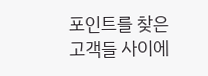포인트를 찾은 고객들 사이에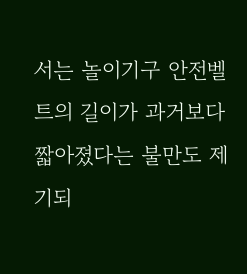서는 놀이기구 안전벨트의 길이가 과거보다 짧아졌다는 불만도 제기되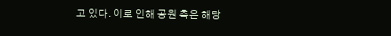고 있다. 이로 인해 공원 측은 해당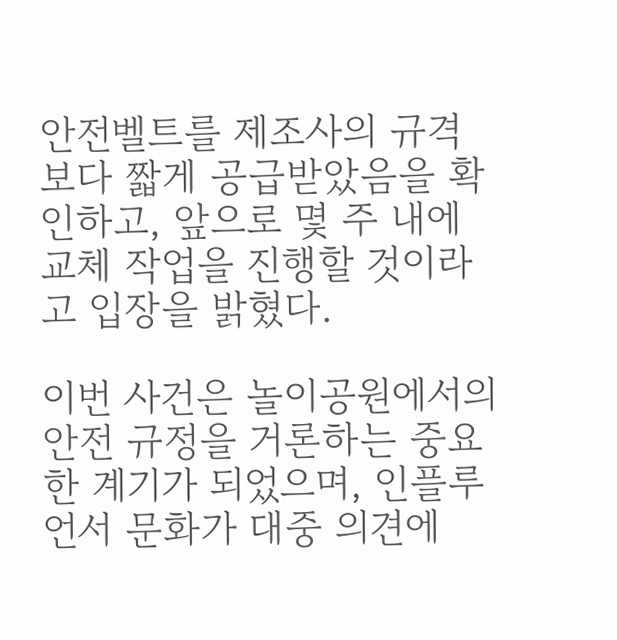안전벨트를 제조사의 규격 보다 짧게 공급받았음을 확인하고, 앞으로 몇 주 내에 교체 작업을 진행할 것이라고 입장을 밝혔다.

이번 사건은 놀이공원에서의 안전 규정을 거론하는 중요한 계기가 되었으며, 인플루언서 문화가 대중 의견에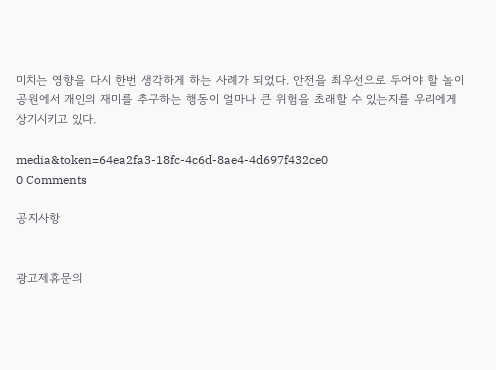미치는 영향을 다시 한번 생각하게 하는 사례가 되었다. 안전을 최우선으로 두어야 할 놀이공원에서 개인의 재미를 추구하는 행동이 얼마나 큰 위험을 초래할 수 있는지를 우리에게 상기시키고 있다.

media&token=64ea2fa3-18fc-4c6d-8ae4-4d697f432ce0
0 Comments

공지사항


광고제휴문의